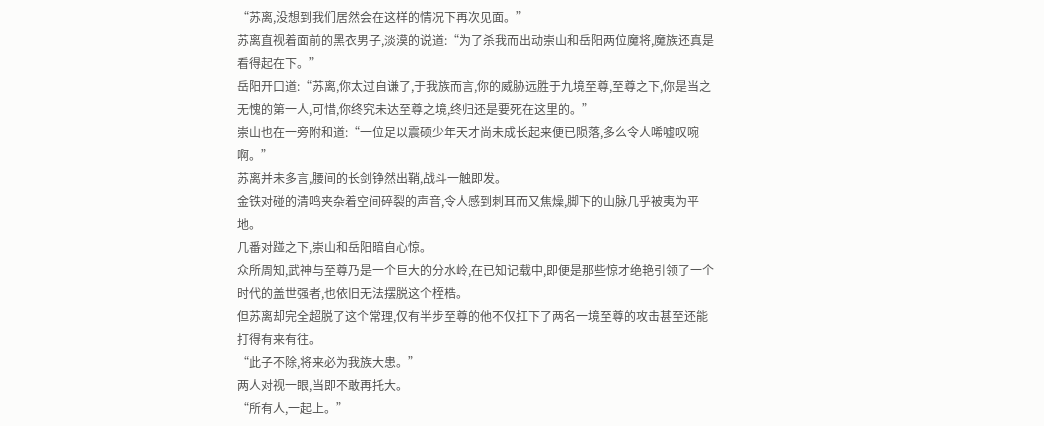“苏离,没想到我们居然会在这样的情况下再次见面。”
苏离直视着面前的黑衣男子,淡漠的说道:“为了杀我而出动崇山和岳阳两位魔将,魔族还真是看得起在下。”
岳阳开口道:“苏离,你太过自谦了,于我族而言,你的威胁远胜于九境至尊,至尊之下,你是当之无愧的第一人,可惜,你终究未达至尊之境,终归还是要死在这里的。”
崇山也在一旁附和道:“一位足以震硕少年天才尚未成长起来便已陨落,多么令人唏嘘叹啘啊。”
苏离并未多言,腰间的长剑铮然出鞘,战斗一触即发。
金铁对碰的清鸣夹杂着空间碎裂的声音,令人感到刺耳而又焦燥,脚下的山脉几乎被夷为平地。
几番对踫之下,崇山和岳阳暗自心惊。
众所周知,武神与至尊乃是一个巨大的分水岭,在已知记载中,即便是那些惊才绝艳引领了一个时代的盖世强者,也依旧无法摆脱这个桎梏。
但苏离却完全超脱了这个常理,仅有半步至尊的他不仅扛下了两名一境至尊的攻击甚至还能打得有来有往。
“此子不除,将来必为我族大患。”
两人对视一眼,当即不敢再托大。
“所有人,一起上。”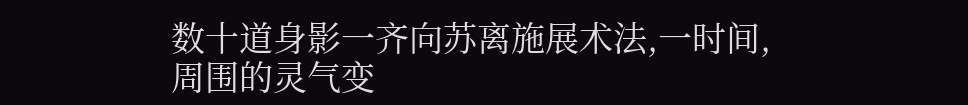数十道身影一齐向苏离施展术法,一时间,周围的灵气变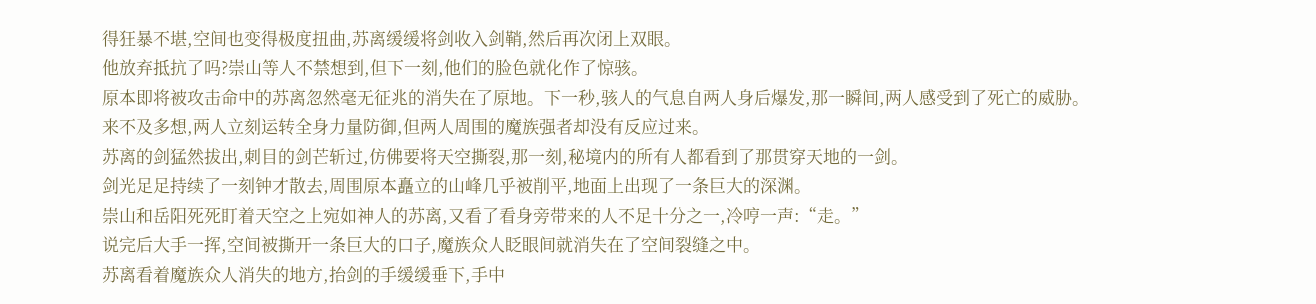得狂暴不堪,空间也变得极度扭曲,苏离缓缓将剑收入剑鞘,然后再次闭上双眼。
他放弃抵抗了吗?崇山等人不禁想到,但下一刻,他们的脸色就化作了惊骇。
原本即将被攻击命中的苏离忽然毫无征兆的消失在了原地。下一秒,骇人的气息自两人身后爆发,那一瞬间,两人感受到了死亡的威胁。
来不及多想,两人立刻运转全身力量防御,但两人周围的魔族强者却没有反应过来。
苏离的剑猛然拔出,刺目的剑芒斩过,仿佛要将天空撕裂,那一刻,秘境内的所有人都看到了那贯穿天地的一剑。
剑光足足持续了一刻钟才散去,周围原本矗立的山峰几乎被削平,地面上出现了一条巨大的深渊。
崇山和岳阳死死盯着天空之上宛如神人的苏离,又看了看身旁带来的人不足十分之一,冷哼一声:“走。”
说完后大手一挥,空间被撕开一条巨大的口子,魔族众人眨眼间就消失在了空间裂缝之中。
苏离看着魔族众人消失的地方,抬剑的手缓缓垂下,手中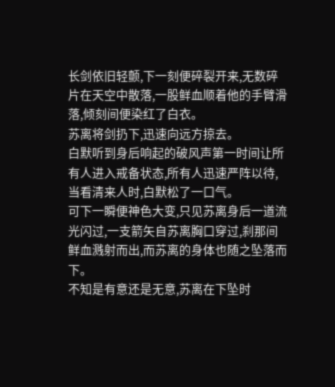长剑依旧轻颤,下一刻便碎裂开来,无数碎片在天空中散落,一股鲜血顺着他的手臂滑落,倾刻间便染红了白衣。
苏离将剑扔下,迅速向远方掠去。
白默听到身后响起的破风声第一时间让所有人进入戒备状态,所有人迅速严阵以待,当看清来人时,白默松了一口气。
可下一瞬便神色大变,只见苏离身后一道流光闪过,一支箭矢自苏离胸口穿过,刹那间鲜血溅射而出,而苏离的身体也随之坠落而下。
不知是有意还是无意,苏离在下坠时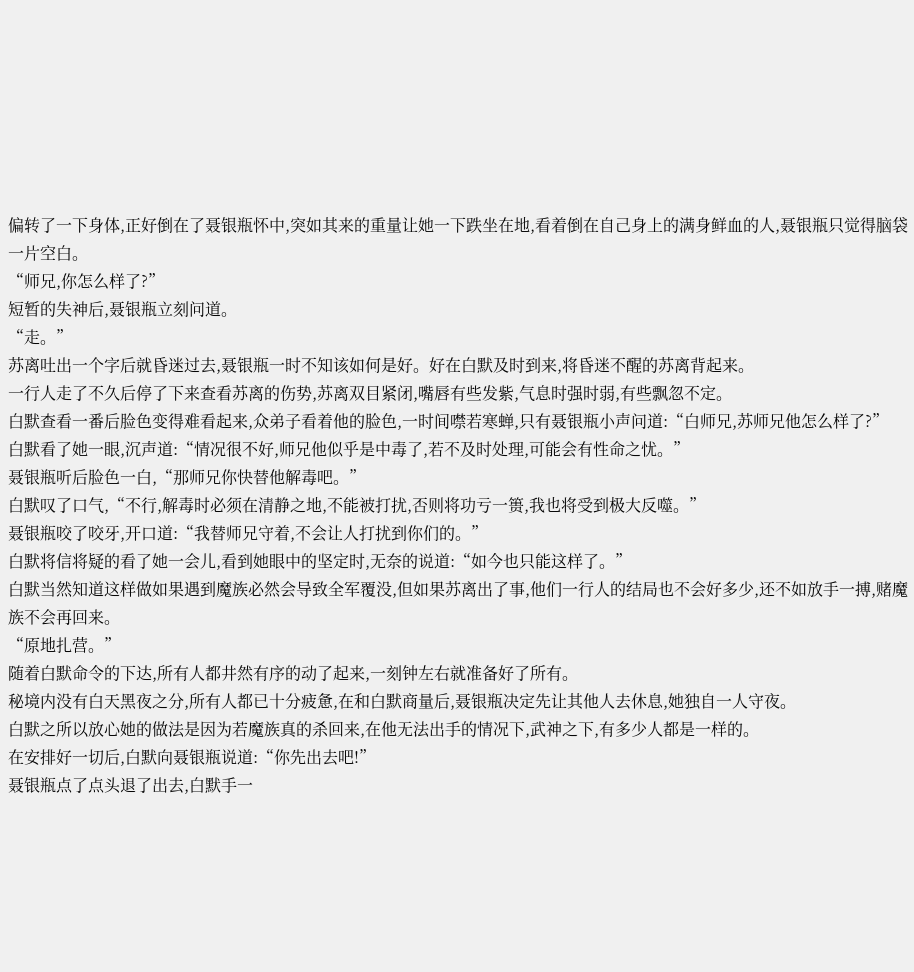偏转了一下身体,正好倒在了聂银瓶怀中,突如其来的重量让她一下跌坐在地,看着倒在自己身上的满身鲜血的人,聂银瓶只觉得脑袋一片空白。
“师兄,你怎么样了?”
短暂的失神后,聂银瓶立刻问道。
“走。”
苏离吐出一个字后就昏迷过去,聂银瓶一时不知该如何是好。好在白默及时到来,将昏迷不醒的苏离背起来。
一行人走了不久后停了下来查看苏离的伤势,苏离双目紧闭,嘴唇有些发紫,气息时强时弱,有些飘忽不定。
白默查看一番后脸色变得难看起来,众弟子看着他的脸色,一时间噤若寒蝉,只有聂银瓶小声问道:“白师兄,苏师兄他怎么样了?”
白默看了她一眼,沉声道:“情况很不好,师兄他似乎是中毒了,若不及时处理,可能会有性命之忧。”
聂银瓶听后脸色一白,“那师兄你快替他解毒吧。”
白默叹了口气,“不行,解毒时必须在清静之地,不能被打扰,否则将功亏一篑,我也将受到极大反噬。”
聂银瓶咬了咬牙,开口道:“我替师兄守着,不会让人打扰到你们的。”
白默将信将疑的看了她一会儿,看到她眼中的坚定时,无奈的说道:“如今也只能这样了。”
白默当然知道这样做如果遇到魔族必然会导致全军覆没,但如果苏离出了事,他们一行人的结局也不会好多少,还不如放手一搏,赌魔族不会再回来。
“原地扎营。”
随着白默命令的下达,所有人都井然有序的动了起来,一刻钟左右就准备好了所有。
秘境内没有白天黑夜之分,所有人都已十分疲惫,在和白默商量后,聂银瓶决定先让其他人去休息,她独自一人守夜。
白默之所以放心她的做法是因为若魔族真的杀回来,在他无法出手的情况下,武神之下,有多少人都是一样的。
在安排好一切后,白默向聂银瓶说道:“你先出去吧!”
聂银瓶点了点头退了出去,白默手一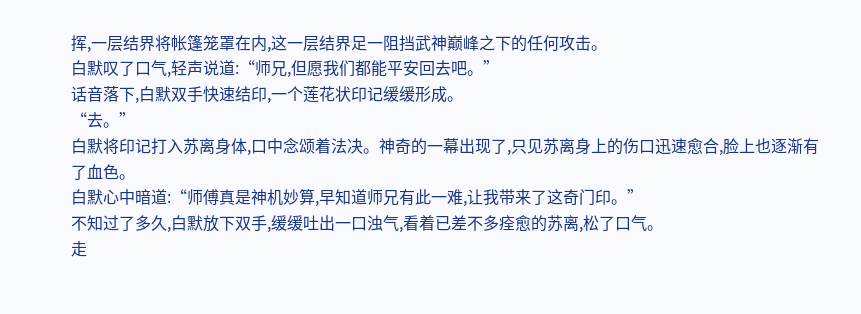挥,一层结界将帐篷笼罩在内,这一层结界足一阻挡武神巅峰之下的任何攻击。
白默叹了口气,轻声说道:“师兄,但愿我们都能平安回去吧。”
话音落下,白默双手快速结印,一个莲花状印记缓缓形成。
“去。”
白默将印记打入苏离身体,口中念颂着法决。神奇的一幕出现了,只见苏离身上的伤口迅速愈合,脸上也逐渐有了血色。
白默心中暗道:“师傅真是神机妙算,早知道师兄有此一难,让我带来了这奇门印。”
不知过了多久,白默放下双手,缓缓吐出一口浊气,看着已差不多痊愈的苏离,松了口气。
走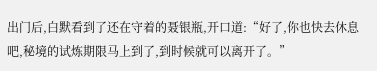出门后,白默看到了还在守着的聂银瓶,开口道:“好了,你也快去休息吧,秘境的试炼期限马上到了,到时候就可以离开了。”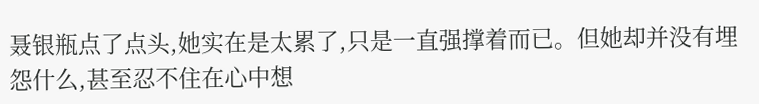聂银瓶点了点头,她实在是太累了,只是一直强撑着而已。但她却并没有埋怨什么,甚至忍不住在心中想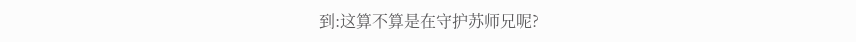到:这算不算是在守护苏师兄呢?